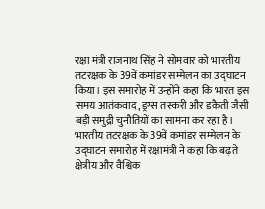रक्षा मंत्री राजनाथ सिंह ने सोमवार को भारतीय तटरक्षक के 39वें कमांडर सम्मेलन का उद्घाटन किया। इस समारोह में उन्होंने कहा कि भारत इस समय आतंकवाद, ड्रग्स तस्करी और डकैती जैसी बड़ी समुद्री चुनौतियों का सामना कर रहा है। भारतीय तटरक्षक के 39वें कमांडर सम्मेलन के उद्घाटन समारोह में रक्षामंत्री ने कहा कि बढ़ते क्षेत्रीय और वैश्विक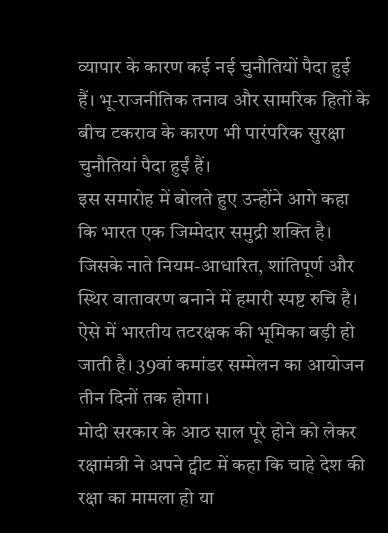व्यापार के कारण कई नई चुनौतियों पैदा हुई हैं। भू-राजनीतिक तनाव और सामरिक हितों के बीच टकराव के कारण भी पारंपरिक सुरक्षा चुनौतियां पैदा हुईं हैं।
इस समारोह में बोलते हुए उन्होंने आगे कहा कि भारत एक जिम्मेदार समुद्री शक्ति है। जिसके नाते नियम-आधारित, शांतिपूर्ण और स्थिर वातावरण बनाने में हमारी स्पष्ट रुचि है। ऐसे में भारतीय तटरक्षक की भूमिका बड़ी हो जाती है। 39वां कमांडर सम्मेलन का आयोजन तीन दिनों तक होगा।
मोदी सरकार के आठ साल पूरे होने को लेकर रक्षामंत्री ने अपने ट्वीट में कहा कि चाहे देश की रक्षा का मामला हो या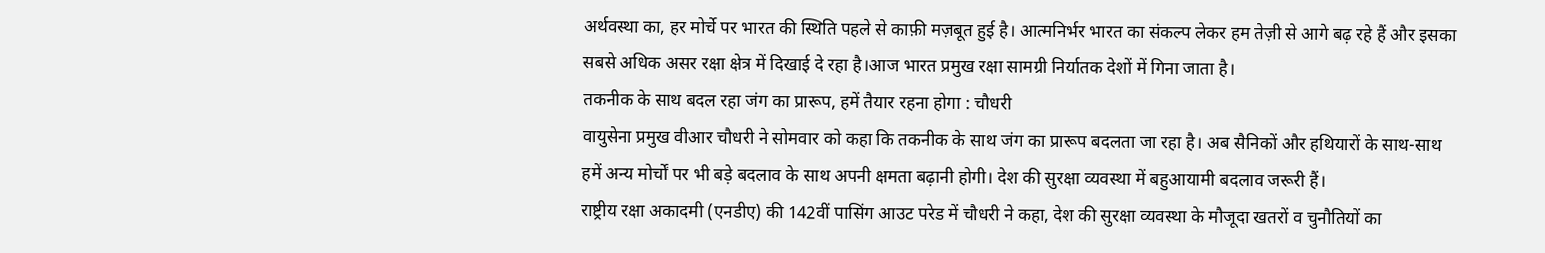अर्थवस्था का, हर मोर्चे पर भारत की स्थिति पहले से काफ़ी मज़बूत हुई है। आत्मनिर्भर भारत का संकल्प लेकर हम तेज़ी से आगे बढ़ रहे हैं और इसका सबसे अधिक असर रक्षा क्षेत्र में दिखाई दे रहा है।आज भारत प्रमुख रक्षा सामग्री निर्यातक देशों में गिना जाता है।
तकनीक के साथ बदल रहा जंग का प्रारूप, हमें तैयार रहना होगा : चौधरी
वायुसेना प्रमुख वीआर चौधरी ने सोमवार को कहा कि तकनीक के साथ जंग का प्रारूप बदलता जा रहा है। अब सैनिकों और हथियारों के साथ-साथ हमें अन्य मोर्चों पर भी बड़े बदलाव के साथ अपनी क्षमता बढ़ानी होगी। देश की सुरक्षा व्यवस्था में बहुआयामी बदलाव जरूरी हैं।
राष्ट्रीय रक्षा अकादमी (एनडीए) की 142वीं पासिंग आउट परेड में चौधरी ने कहा, देश की सुरक्षा व्यवस्था के मौजूदा खतरों व चुनौतियों का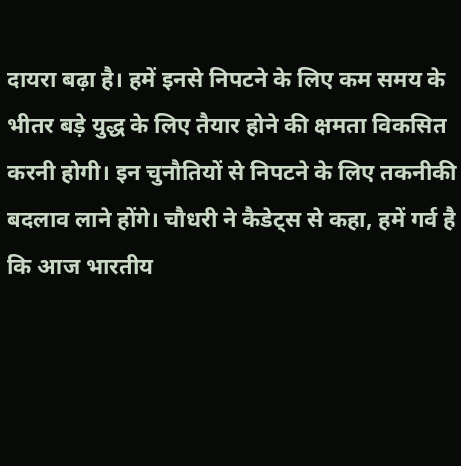दायरा बढ़ा है। हमें इनसे निपटने के लिए कम समय के भीतर बड़े युद्ध के लिए तैयार होने की क्षमता विकसित करनी होगी। इन चुनौतियों से निपटने के लिए तकनीकी बदलाव लाने होंगे। चौधरी ने कैडेट्स से कहा, हमें गर्व है कि आज भारतीय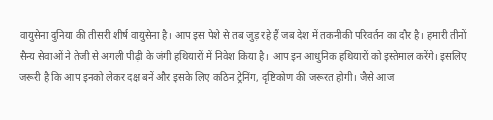वायुसेना दुनिया की तीसरी शीर्ष वायुसेना है। आप इस पेशे से तब जुड़ रहे हैं जब देश में तकनीकी परिवर्तन का दौर है। हमारी तीनों सैन्य सेवाओं ने तेजी से अगली पीढ़ी के जंगी हथियारों में निवेश किया है। आप इन आधुनिक हथियारों को इस्तेमाल करेंगे। इसलिए जरूरी है कि आप इनको लेकर दक्ष बनें और इसके लिए कठिन ट्रेनिंग, दृष्टिकोण की जरूरत होगी। जैसे आज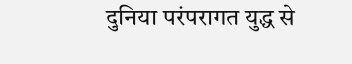दुनिया परंपरागत युद्ध से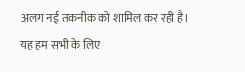अलग नई तकनीक को शामिल कर रही है। यह हम सभी के लिए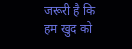जरूरी है कि हम खुद को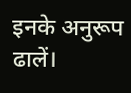इनके अनुरूप ढालें।